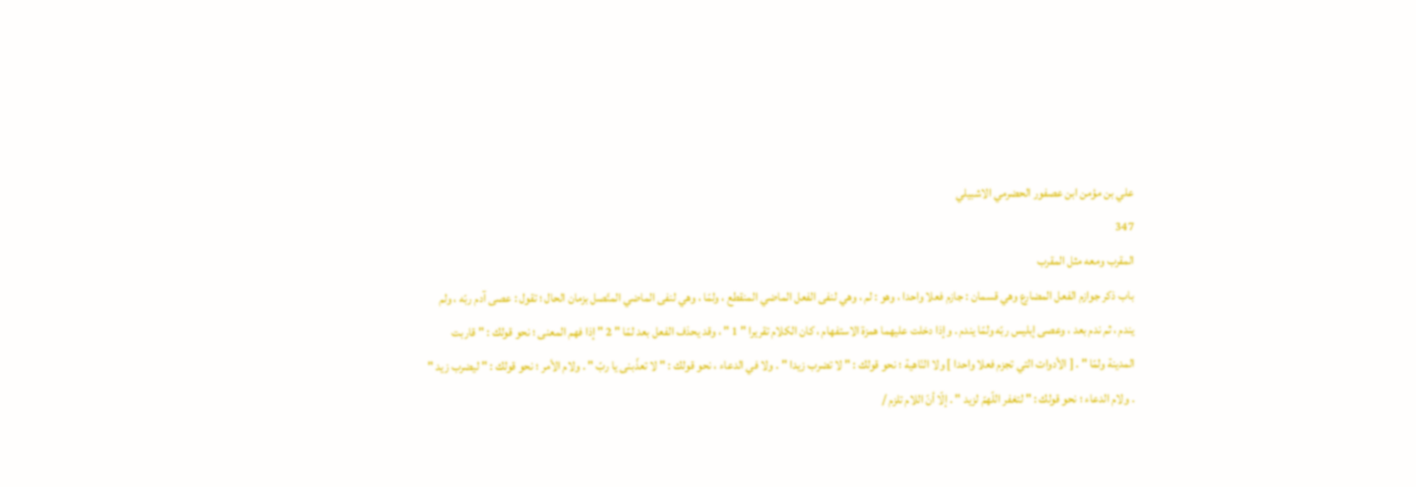علي بن مؤمن ابن عصفور الحضرمي الاشبيلي
347
المقرب ومعه مثل المقرب
باب ذكر جوازم الفعل المضارع وهي قسمان : جازم فعلا واحدا ، وهو : لم ، وهي لنفى الفعل الماضي المنقطع ، ولمّا ، وهي لنفى الماضي المتّصل بزمان الحال ؛ تقول : عصى آدم ربّه ، ولم يندم ، ثم ندم بعد ، وعصى إبليس ربّه ولمّا يندم . وإذا دخلت عليهما همزة الاستفهام ، كان الكلام تقريرا " 1 " ، وقد يحذف الفعل بعد لمّا " 2 " إذا فهم المعنى ؛ نحو قولك : " قاربت المدينة ولمّا " . [ الأدوات التي تجزم فعلا واحدا ] ولا النّاهية ؛ نحو قولك : " لا تضرب زيدا " . ولا في الدعاء ، نحو قولك : " لا تعذّبنى يا ربّ " . ولام الأمر ؛ نحو قولك : " ليضرب زيد " . ولام الدعاء ؛ نحو قولك : " لتغفر اللّهمّ لزيد " . إلّا أنّ اللام تلزم /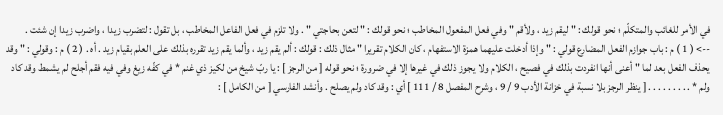في الأمر للغائب والمتكلّم ؛ نحو قولك : " ليقم زيد ، ولأقم " وفي فعل المفعول المخاطب ؛ نحو قولك : " لتعن بحاجتي " . ولا تلزم في فعل الفاعل المخاطب ، بل تقول : لتضرب زيدا ، واضرب زيدا إن شئت .
--> ( 1 ) م : باب جوازم الفعل المضارع قولي : " وإذا أدخلت عليهما همزة الاستفهام ، كان الكلام تقريرا " مثال ذلك : قولك : ألم يقم زيد ، وألما يقم زيد تقرره بذلك على العلم بقيام زيد . أه . ( 2 ) م : وقولي : " وقد يحذف الفعل بعد لما " أعنى أنها انفردت بذلك في فصيح ، الكلام ولا يجوز ذلك في غيرها إلا في ضرورة ؛ نحو قوله [ من الرجز ] : يا ربّ شيخ من لكيز ذي غنم * في كفّه زيغ وفي فيه فقم أجلح لم يشمط وقد كاد ولم * . . . . . . . . . [ ينظر الرجز بلا نسبة في خزانة الأدب 9 / 9 ، وشرح المفصل 8 / 111 ] أي : وقد كاد ولم يصلح . وأنشد الفارسي [ من الكامل ] :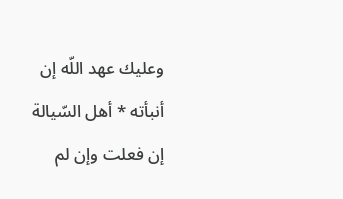وعليك عهد اللّه إن أنبأته * أهل السّيالة إن فعلت وإن لم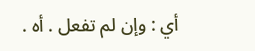أي : وإن لم تفعل . أه .